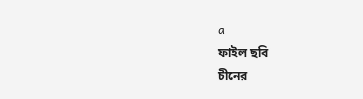a
ফাইল ছবি
চীনের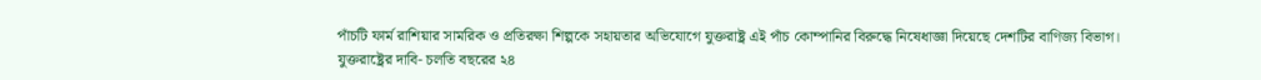পাঁচটি ফার্ম রাশিয়ার সামরিক ও প্রতিরক্ষা শিল্পকে সহায়তার অভিযোগে যুক্তরাষ্ট্র এই পাঁচ কোম্পানির বিরুদ্ধে নিষেধাজ্ঞা দিয়েছে দেশটির বাণিজ্য বিভাগ।
যুক্তরাষ্ট্রের দাবি- চলতি বছরের ২৪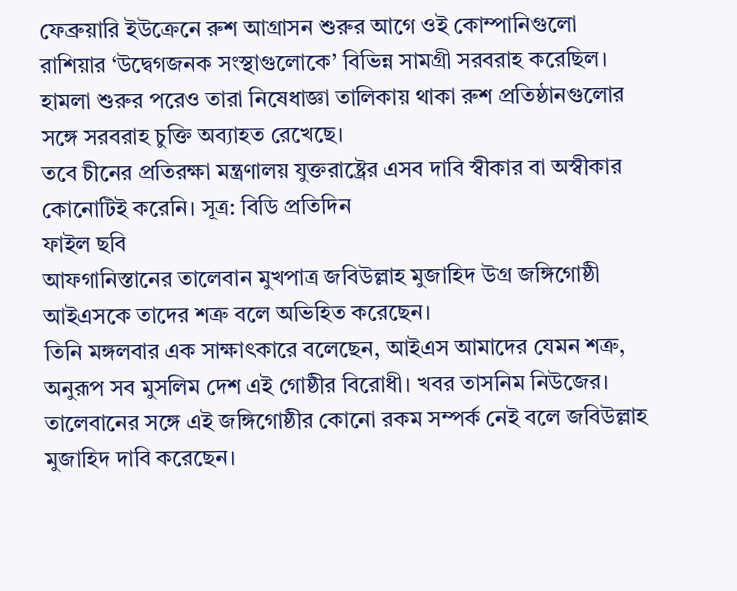ফেব্রুয়ারি ইউক্রেনে রুশ আগ্রাসন শুরুর আগে ওই কোম্পানিগুলো রাশিয়ার ‘উদ্বেগজনক সংস্থাগুলোকে’ বিভিন্ন সামগ্রী সরবরাহ করেছিল। হামলা শুরুর পরেও তারা নিষেধাজ্ঞা তালিকায় থাকা রুশ প্রতিষ্ঠানগুলোর সঙ্গে সরবরাহ চুক্তি অব্যাহত রেখেছে।
তবে চীনের প্রতিরক্ষা মন্ত্রণালয় যুক্তরাষ্ট্রের এসব দাবি স্বীকার বা অস্বীকার কোনোটিই করেনি। সূত্র: বিডি প্রতিদিন
ফাইল ছবি
আফগানিস্তানের তালেবান মুখপাত্র জবিউল্লাহ মুজাহিদ উগ্র জঙ্গিগোষ্ঠী আইএসকে তাদের শত্রু বলে অভিহিত করেছেন।
তিনি মঙ্গলবার এক সাক্ষাৎকারে বলেছেন, আইএস আমাদের যেমন শত্রু, অনুরূপ সব মুসলিম দেশ এই গোষ্ঠীর বিরোধী। খবর তাসনিম নিউজের।
তালেবানের সঙ্গে এই জঙ্গিগোষ্ঠীর কোনো রকম সম্পর্ক নেই বলে জবিউল্লাহ মুজাহিদ দাবি করেছেন।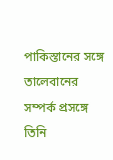পাকিস্তানের সঙ্গে তালেবানের সম্পর্ক প্রসঙ্গে তিনি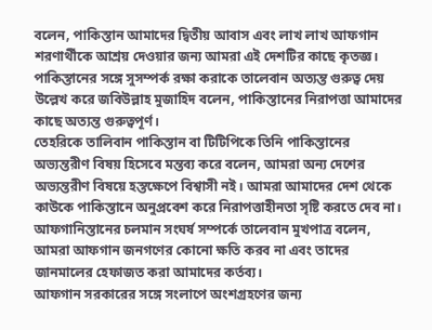বলেন, পাকিস্তান আমাদের দ্বিতীয় আবাস এবং লাখ লাখ আফগান শরণার্থীকে আশ্রয় দেওয়ার জন্য আমরা এই দেশটির কাছে কৃতজ্ঞ।
পাকিস্তানের সঙ্গে সুসম্পর্ক রক্ষা করাকে তালেবান অত্যন্ত গুরুত্ব দেয় উল্লেখ করে জবিউল্লাহ মুজাহিদ বলেন, পাকিস্তানের নিরাপত্তা আমাদের কাছে অত্যন্ত গুরুত্বপূর্ণ।
তেহরিকে তালিবান পাকিস্তান বা টিটিপিকে তিনি পাকিস্তানের অভ্যন্তরীণ বিষয় হিসেবে মন্তব্য করে বলেন, আমরা অন্য দেশের অভ্যন্তরীণ বিষয়ে হস্তক্ষেপে বিশ্বাসী নই। আমরা আমাদের দেশ থেকে কাউকে পাকিস্তানে অনুপ্রবেশ করে নিরাপত্তাহীনতা সৃষ্টি করতে দেব না।
আফগানিস্তানের চলমান সংঘর্ষ সম্পর্কে তালেবান মুখপাত্র বলেন, আমরা আফগান জনগণের কোনো ক্ষতি করব না এবং তাদের জানমালের হেফাজত করা আমাদের কর্তব্য।
আফগান সরকারের সঙ্গে সংলাপে অংশগ্রহণের জন্য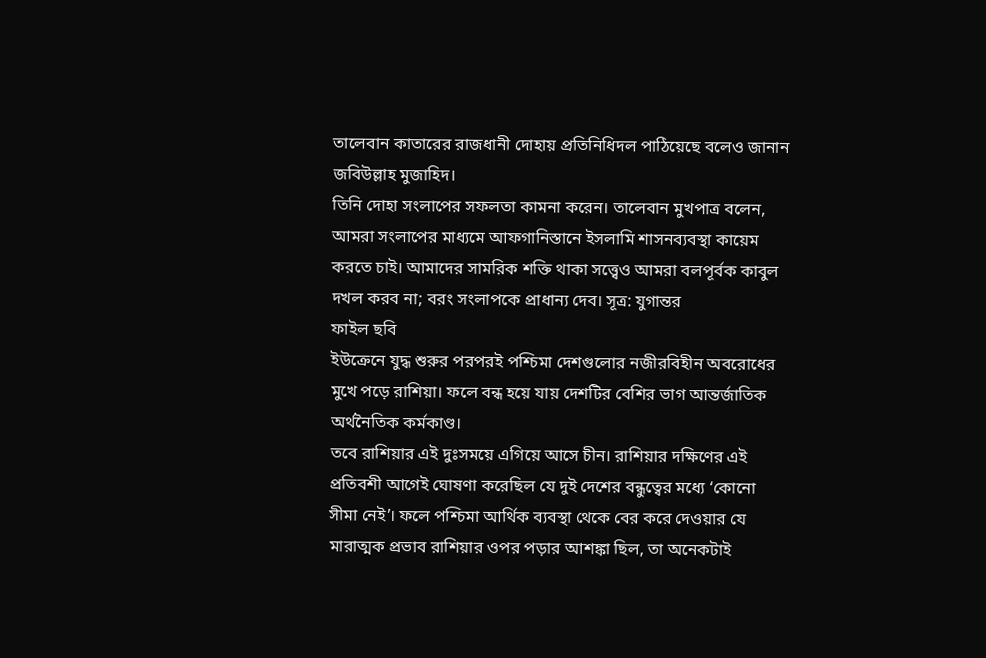তালেবান কাতারের রাজধানী দোহায় প্রতিনিধিদল পাঠিয়েছে বলেও জানান জবিউল্লাহ মুজাহিদ।
তিনি দোহা সংলাপের সফলতা কামনা করেন। তালেবান মুখপাত্র বলেন, আমরা সংলাপের মাধ্যমে আফগানিস্তানে ইসলামি শাসনব্যবস্থা কায়েম করতে চাই। আমাদের সামরিক শক্তি থাকা সত্ত্বেও আমরা বলপূর্বক কাবুল দখল করব না; বরং সংলাপকে প্রাধান্য দেব। সূত্র: যুগান্তর
ফাইল ছবি
ইউক্রেনে যুদ্ধ শুরুর পরপরই পশ্চিমা দেশগুলোর নজীরবিহীন অবরোধের মুখে পড়ে রাশিয়া। ফলে বন্ধ হয়ে যায় দেশটির বেশির ভাগ আন্তর্জাতিক অর্থনৈতিক কর্মকাণ্ড।
তবে রাশিয়ার এই দুঃসময়ে এগিয়ে আসে চীন। রাশিয়ার দক্ষিণের এই প্রতিবশী আগেই ঘোষণা করেছিল যে দুই দেশের বন্ধুত্বের মধ্যে ‘কোনো সীমা নেই’। ফলে পশ্চিমা আর্থিক ব্যবস্থা থেকে বের করে দেওয়ার যে মারাত্মক প্রভাব রাশিয়ার ওপর পড়ার আশঙ্কা ছিল, তা অনেকটাই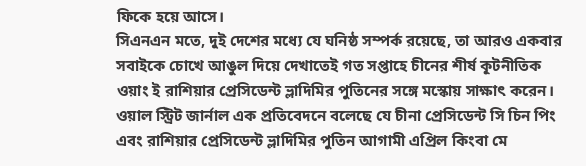ফিকে হয়ে আসে।
সিএনএন মতে, দুই দেশের মধ্যে যে ঘনিষ্ঠ সম্পর্ক রয়েছে, তা আরও একবার সবাইকে চোখে আঙুল দিয়ে দেখাতেই গত সপ্তাহে চীনের শীর্ষ কূটনীতিক ওয়াং ই রাশিয়ার প্রেসিডেন্ট ভ্লাদিমির পুতিনের সঙ্গে মস্কোয় সাক্ষাৎ করেন।
ওয়াল স্ট্রিট জার্নাল এক প্রতিবেদনে বলেছে যে চীনা প্রেসিডেন্ট সি চিন পিং এবং রাশিয়ার প্রেসিডেন্ট ভ্লাদিমির পুতিন আগামী এপ্রিল কিংবা মে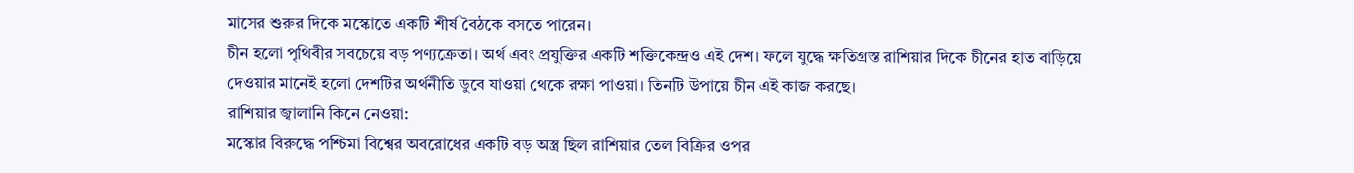মাসের শুরুর দিকে মস্কোতে একটি শীর্ষ বৈঠকে বসতে পারেন।
চীন হলো পৃথিবীর সবচেয়ে বড় পণ্যক্রেতা। অর্থ এবং প্রযুক্তির একটি শক্তিকেন্দ্রও এই দেশ। ফলে যুদ্ধে ক্ষতিগ্রস্ত রাশিয়ার দিকে চীনের হাত বাড়িয়ে দেওয়ার মানেই হলো দেশটির অর্থনীতি ডুবে যাওয়া থেকে রক্ষা পাওয়া। তিনটি উপায়ে চীন এই কাজ করছে।
রাশিয়ার জ্বালানি কিনে নেওয়া:
মস্কোর বিরুদ্ধে পশ্চিমা বিশ্বের অবরোধের একটি বড় অস্ত্র ছিল রাশিয়ার তেল বিক্রির ওপর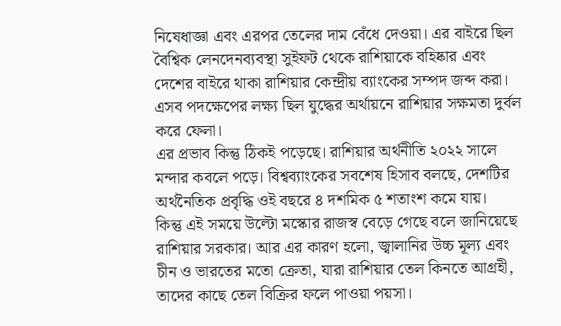নিষেধাজ্ঞা এবং এরপর তেলের দাম বেঁধে দেওয়া। এর বাইরে ছিল বৈশ্বিক লেনদেনব্যবস্থা সুইফট থেকে রাশিয়াকে বহিষ্কার এবং দেশের বাইরে থাকা রাশিয়ার কেন্দ্রীয় ব্যাংকের সম্পদ জব্দ করা।
এসব পদক্ষেপের লক্ষ্য ছিল যুদ্ধের অর্থায়নে রাশিয়ার সক্ষমতা দুর্বল করে ফেলা।
এর প্রভাব কিন্তু ঠিকই পড়েছে। রাশিয়ার অর্থনীতি ২০২২ সালে মন্দার কবলে পড়ে। বিশ্বব্যাংকের সবশেষ হিসাব বলছে, দেশটির অর্থনৈতিক প্রবৃদ্ধি ওই বছরে ৪ দশমিক ৫ শতাংশ কমে যায়।
কিন্তু এই সময়ে উল্টো মস্কোর রাজস্ব বেড়ে গেছে বলে জানিয়েছে রাশিয়ার সরকার। আর এর কারণ হলো, জ্বালানির উচ্চ মূল্য এবং চীন ও ভারতের মতো ক্রেতা, যারা রাশিয়ার তেল কিনতে আগ্রহী, তাদের কাছে তেল বিক্রির ফলে পাওয়া পয়সা।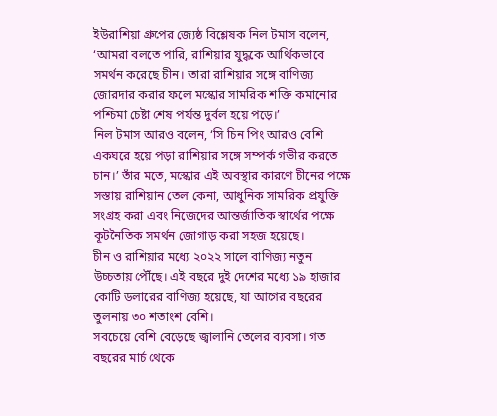ইউরাশিয়া গ্রুপের জ্যেষ্ঠ বিশ্লেষক নিল টমাস বলেন, ‘আমরা বলতে পারি, রাশিয়ার যুদ্ধকে আর্থিকভাবে সমর্থন করেছে চীন। তারা রাশিয়ার সঙ্গে বাণিজ্য জোরদার করার ফলে মস্কোর সামরিক শক্তি কমানোর পশ্চিমা চেষ্টা শেষ পর্যন্ত দুর্বল হয়ে পড়ে।’
নিল টমাস আরও বলেন, ‘সি চিন পিং আরও বেশি একঘরে হয়ে পড়া রাশিয়ার সঙ্গে সম্পর্ক গভীর করতে চান।’ তাঁর মতে, মস্কোর এই অবস্থার কারণে চীনের পক্ষে সস্তায় রাশিয়ান তেল কেনা, আধুনিক সামরিক প্রযুক্তি সংগ্রহ করা এবং নিজেদের আন্তর্জাতিক স্বার্থের পক্ষে কূটনৈতিক সমর্থন জোগাড় করা সহজ হয়েছে।
চীন ও রাশিয়ার মধ্যে ২০২২ সালে বাণিজ্য নতুন উচ্চতায় পৌঁছে। এই বছরে দুই দেশের মধ্যে ১৯ হাজার কোটি ডলারের বাণিজ্য হয়েছে, যা আগের বছরের তুলনায় ৩০ শতাংশ বেশি।
সবচেয়ে বেশি বেড়েছে জ্বালানি তেলের ব্যবসা। গত বছরের মার্চ থেকে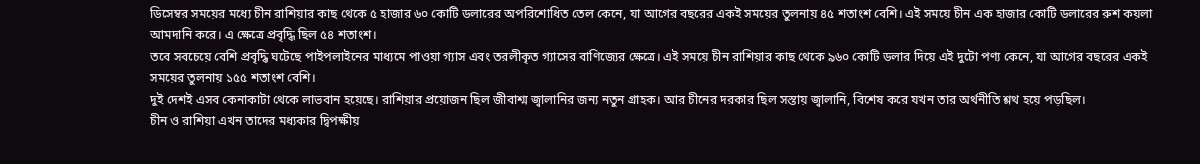ডিসেম্বর সময়ের মধ্যে চীন রাশিয়ার কাছ থেকে ৫ হাজার ৬০ কোটি ডলারের অপরিশোধিত তেল কেনে, যা আগের বছরের একই সময়ের তুলনায় ৪৫ শতাংশ বেশি। এই সময়ে চীন এক হাজার কোটি ডলারের রুশ কয়লা আমদানি করে। এ ক্ষেত্রে প্রবৃদ্ধি ছিল ৫৪ শতাংশ।
তবে সবচেয়ে বেশি প্রবৃদ্ধি ঘটেছে পাইপলাইনের মাধ্যমে পাওয়া গ্যাস এবং তরলীকৃত গ্যাসের বাণিজ্যের ক্ষেত্রে। এই সময়ে চীন রাশিয়ার কাছ থেকে ৯৬০ কোটি ডলার দিয়ে এই দুটো পণ্য কেনে, যা আগের বছরের একই সময়ের তুলনায় ১৫৫ শতাংশ বেশি।
দুই দেশই এসব কেনাকাটা থেকে লাভবান হয়েছে। রাশিয়ার প্রয়োজন ছিল জীবাশ্ম জ্বালানির জন্য নতুন গ্রাহক। আর চীনের দরকার ছিল সস্তায় জ্বালানি, বিশেষ করে যখন তার অর্থনীতি শ্লথ হয়ে পড়ছিল।
চীন ও রাশিয়া এখন তাদের মধ্যকার দ্বিপক্ষীয়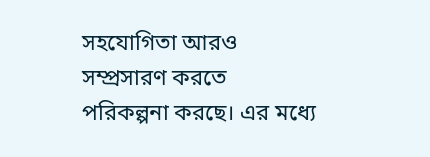সহযোগিতা আরও সম্প্রসারণ করতে পরিকল্পনা করছে। এর মধ্যে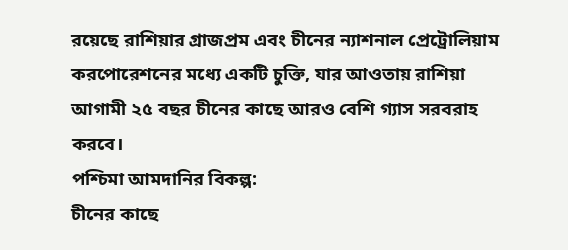রয়েছে রাশিয়ার গ্রাজপ্রম এবং চীনের ন্যাশনাল প্রেট্রোলিয়াম করপোরেশনের মধ্যে একটি চুক্তি, যার আওতায় রাশিয়া আগামী ২৫ বছর চীনের কাছে আরও বেশি গ্যাস সরবরাহ করবে।
পশ্চিমা আমদানির বিকল্প:
চীনের কাছে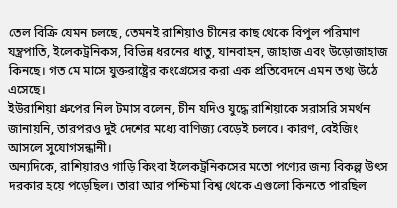তেল বিক্রি যেমন চলছে, তেমনই রাশিয়াও চীনের কাছ থেকে বিপুল পরিমাণ যন্ত্রপাতি, ইলেকট্রনিকস, বিভিন্ন ধরনের ধাতু, যানবাহন, জাহাজ এবং উড়োজাহাজ কিনছে। গত মে মাসে যুক্তরাষ্ট্রের কংগ্রেসের করা এক প্রতিবেদনে এমন তথ্য উঠে এসেছে।
ইউরাশিয়া গ্রুপের নিল টমাস বলেন, চীন যদিও যুদ্ধে রাশিয়াকে সরাসরি সমর্থন জানায়নি, তারপরও দুই দেশের মধ্যে বাণিজ্য বেড়েই চলবে। কারণ, বেইজিং আসলে সুযোগসন্ধানী।
অন্যদিকে, রাশিয়ারও গাড়ি কিংবা ইলেকট্রনিকসের মতো পণ্যের জন্য বিকল্প উৎস দরকার হয়ে পড়েছিল। তারা আর পশ্চিমা বিশ্ব থেকে এগুলো কিনতে পারছিল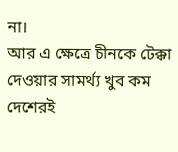না।
আর এ ক্ষেত্রে চীনকে টেক্কা দেওয়ার সামর্থ্য খুব কম দেশেরই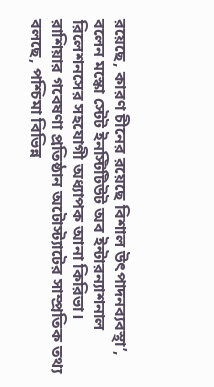রয়েছে, কারণ চীনের রয়েছে বিশাল উৎপাদনব্যবস্থা’, বলেন মস্কো স্টেট ইনস্টিটিউট অব ইন্টারন্যাশনাল রিলেশনসের সহযোগী অধ্যাপক আনা কিরিভা।
রাশিয়ার গবেষণা প্রতিষ্ঠান অটোস্ট্যাটের সাম্প্রতিক তথ্য বলছে, পশ্চিমা বিভিন্ন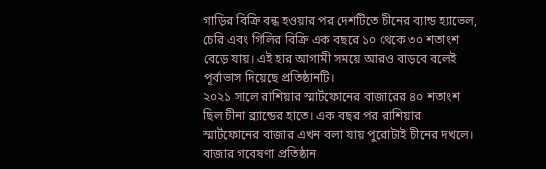গাড়ির বিক্রি বন্ধ হওয়ার পর দেশটিতে চীনের ব্যান্ড হ্যাভেল, চেরি এবং গিলির বিক্রি এক বছরে ১০ থেকে ৩০ শতাংশ বেড়ে যায়। এই হার আগামী সময়ে আরও বাড়বে বলেই পূর্বাভাস দিয়েছে প্রতিষ্ঠানটি।
২০২১ সালে রাশিয়ার স্মার্টফোনের বাজারের ৪০ শতাংশ ছিল চীনা ব্র্যান্ডের হাতে। এক বছর পর রাশিয়ার স্মার্টফোনের বাজার এখন বলা যায় পুরোটাই চীনের দখলে। বাজার গবেষণা প্রতিষ্ঠান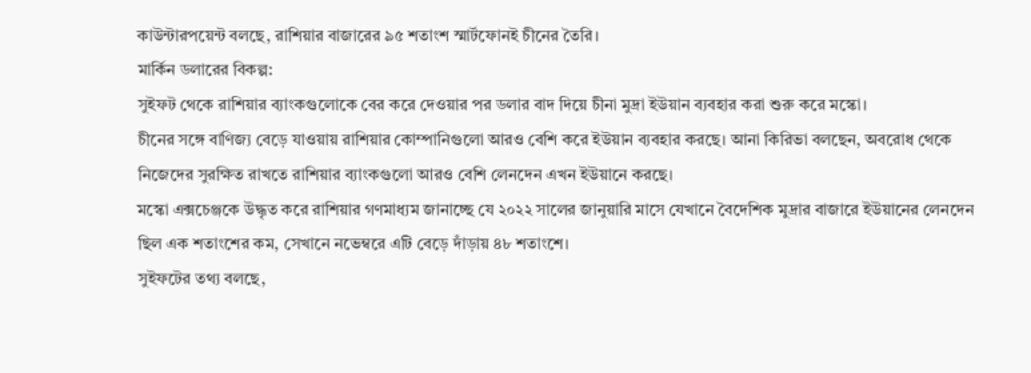কাউন্টারপয়েন্ট বলছে, রাশিয়ার বাজারের ৯৫ শতাংশ স্মার্টফোনই চীনের তৈরি।
মার্কিন ডলারের বিকল্প:
সুইফট থেকে রাশিয়ার ব্যাংকগুলোকে বের করে দেওয়ার পর ডলার বাদ দিয়ে চীনা মুদ্রা ইউয়ান ব্যবহার করা শুরু করে মস্কো।
চীনের সঙ্গে বাণিজ্য বেড়ে যাওয়ায় রাশিয়ার কোম্পানিগুলো আরও বেশি করে ইউয়ান ব্যবহার করছে। আনা কিরিভা বলছেন, অবরোধ থেকে নিজেদের সুরক্ষিত রাখতে রাশিয়ার ব্যাংকগুলো আরও বেশি লেনদেন এখন ইউয়ানে করছে।
মস্কো এক্সচেঞ্জকে উদ্ধৃত করে রাশিয়ার গণমাধ্যম জানাচ্ছে যে ২০২২ সালের জানুয়ারি মাসে যেখানে বৈদেশিক মুদ্রার বাজারে ইউয়ানের লেনদেন ছিল এক শতাংশের কম, সেখানে নভেম্বরে এটি বেড়ে দাঁড়ায় ৪৮ শতাংশে।
সুইফটের তথ্য বলছে,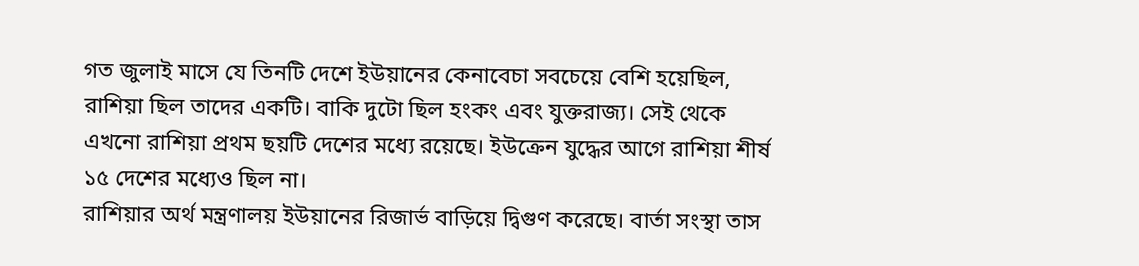গত জুলাই মাসে যে তিনটি দেশে ইউয়ানের কেনাবেচা সবচেয়ে বেশি হয়েছিল, রাশিয়া ছিল তাদের একটি। বাকি দুটো ছিল হংকং এবং যুক্তরাজ্য। সেই থেকে এখনো রাশিয়া প্রথম ছয়টি দেশের মধ্যে রয়েছে। ইউক্রেন যুদ্ধের আগে রাশিয়া শীর্ষ ১৫ দেশের মধ্যেও ছিল না।
রাশিয়ার অর্থ মন্ত্রণালয় ইউয়ানের রিজার্ভ বাড়িয়ে দ্বিগুণ করেছে। বার্তা সংস্থা তাস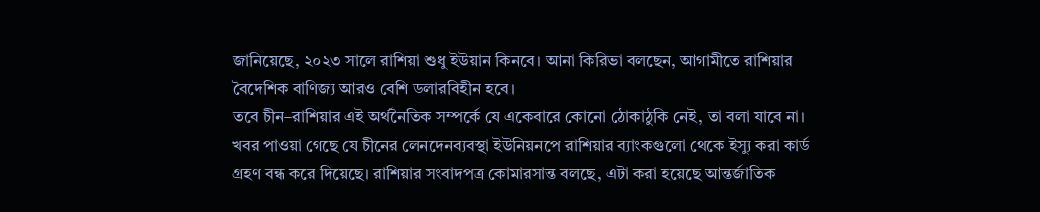জানিয়েছে, ২০২৩ সালে রাশিয়া শুধু ইউয়ান কিনবে। আনা কিরিভা বলছেন, আগামীতে রাশিয়ার বৈদেশিক বাণিজ্য আরও বেশি ডলারবিহীন হবে।
তবে চীন–রাশিয়ার এই অর্থনৈতিক সম্পর্কে যে একেবারে কোনো ঠোকাঠুকি নেই, তা বলা যাবে না।
খবর পাওয়া গেছে যে চীনের লেনদেনব্যবস্থা ইউনিয়নপে রাশিয়ার ব্যাংকগুলো থেকে ইস্যু করা কার্ড গ্রহণ বন্ধ করে দিয়েছে। রাশিয়ার সংবাদপত্র কোমারসান্ত বলছে, এটা করা হয়েছে আন্তর্জাতিক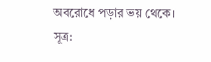অবরোধে পড়ার ভয় থেকে। সূত্র: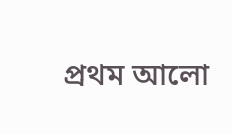প্রথম আলো